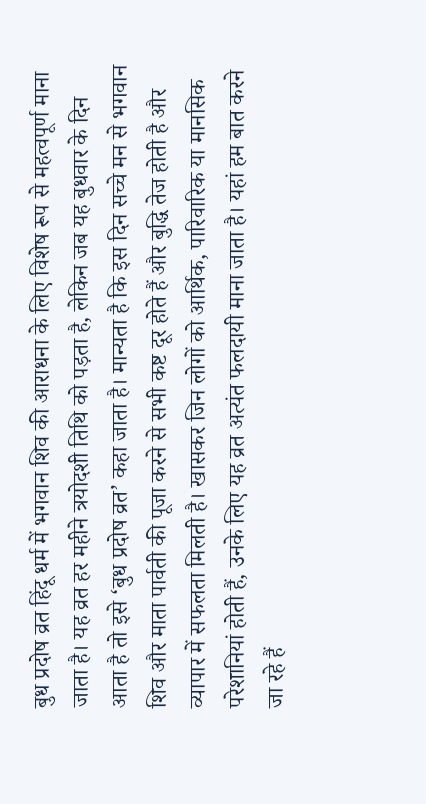बुध प्रदोष व्रत हिंदू धर्म में भगवान शिव की आराधना के लिए विशेष रूप से महत्वपूर्ण माना जाता है। यह व्रत हर महीने त्रयोदशी तिथि को पड़ता है, लेकिन जब यह बुधवार के दिन आता है तो इसे ‘बुध प्रदोष व्रत’ कहा जाता है। मान्यता है कि इस दिन सच्चे मन से भगवान शिव और माता पार्वती की पूजा करने से सभी कष्ट दूर होते हैं और बुद्धि तेज होती है और व्यापार में सफलता मिलती है। खासकर जिन लोगों को आर्थिक, पारिवारिक या मानसिक परेशानियां होती हैं, उनके लिए यह व्रत अत्यंत फलदायी माना जाता है। यहां हम बात करने जा रहे हैं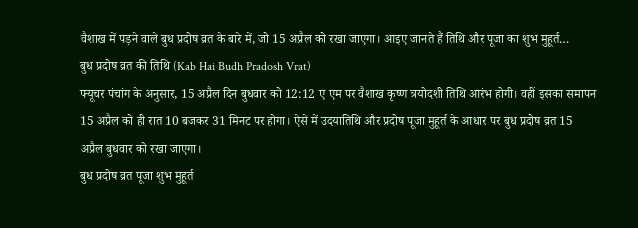वैशाख में पड़ने वाले बुध प्रदोष व्रत के बारे में, जो 15 अप्रैल को रखा जाएगा। आइए जानते हैं तिथि और पूजा का शुभ मुहूर्त…
बुध प्रदोष व्रत की तिथि (Kab Hai Budh Pradosh Vrat)
फ्यूचर पंचांग के अनुसार, 15 अप्रैल दिन बुधवार को 12:12 ए एम पर वैशाख कृष्ण त्रयोदशी तिथि आरंभ होगी। वहीं इसका समापन 15 अप्रैल को ही रात 10 बजकर 31 मिनट पर होगा। ऐसे में उदयातिथि और प्रदोष पूजा मुहूर्त के आधार पर बुध प्रदोष व्रत 15 अप्रैल बुधवार को रखा जाएगा।
बुध प्रदोष व्रत पूजा शुभ मुहूर्त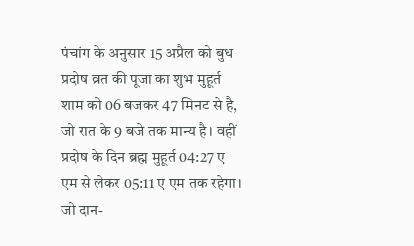पंचांग के अनुसार 15 अप्रैल को बुध प्रदोष व्रत की पूजा का शुभ मुहूर्त शाम को 06 बजकर 47 मिनट से है, जो रात के 9 बजे तक मान्य है। वहीं प्रदोष के दिन ब्रह्म मुहूर्त 04:27 ए एम से लेकर 05:11 ए एम तक रहेगा। जो दान-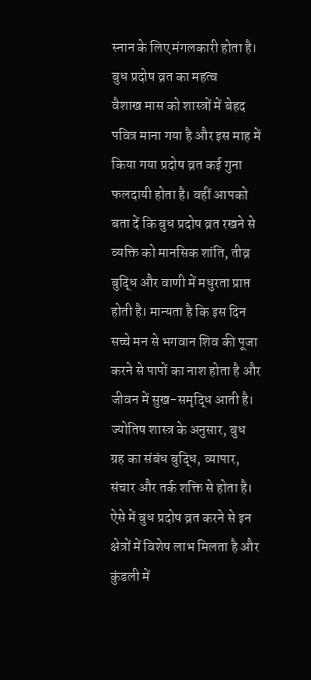स्नान के लिए मंगलकारी होता है।
बुध प्रदोष व्रत का महत्व
वैशाख मास को शास्त्रों में बेहद पवित्र माना गया है और इस माह में किया गया प्रदोष व्रत कई गुना फलदायी होता है। वहीं आपको बता दें कि बुध प्रदोष व्रत रखने से व्यक्ति को मानसिक शांति, तीव्र बुद्धि और वाणी में मधुरता प्राप्त होती है। मान्यता है कि इस दिन सच्चे मन से भगवान शिव की पूजा करने से पापों का नाश होता है और जीवन में सुख-समृद्धि आती है।
ज्योतिष शास्त्र के अनुसार, बुध ग्रह का संबंध बुद्धि, व्यापार, संचार और तर्क शक्ति से होता है। ऐसे में बुध प्रदोष व्रत करने से इन क्षेत्रों में विशेष लाभ मिलता है और कुंडली में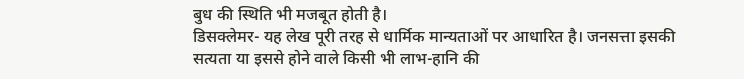बुध की स्थिति भी मजबूत होती है।
डिसक्लेमर- यह लेख पूरी तरह से धार्मिक मान्यताओं पर आधारित है। जनसत्ता इसकी सत्यता या इससे होने वाले किसी भी लाभ-हानि की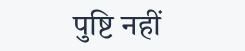पुष्टि नहीं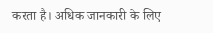करता है। अधिक जानकारी के लिए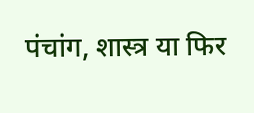पंचांग, शास्त्र या फिर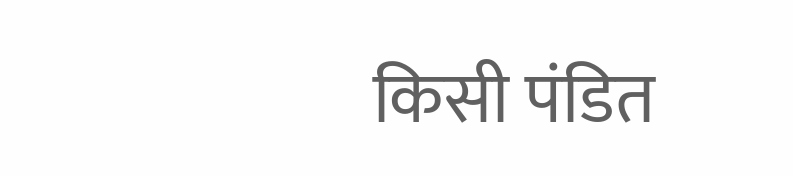किसी पंडित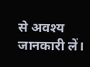से अवश्य जानकारी लें।